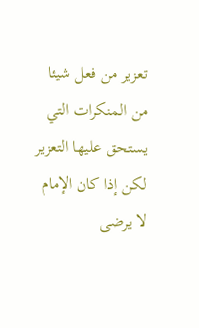تعزير من فعل شيئا من المنكرات التي يستحق عليها التعزير لكن إذا كان الإمام لا يرضى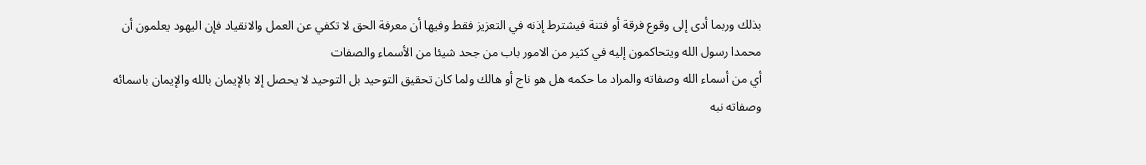بذلك وربما أدى إلى وقوع فرقة أو فتنة فيشترط إذنه في التعزيز فقط وفيها أن معرفة الحق لا تكفي عن العمل والانقياد فإن اليهود يعلمون أن محمدا رسول الله ويتحاكمون إليه في كثير من الامور باب من جحد شيئا من الأسماء والصفات
أي من أسماء الله وصفاته والمراد ما حكمه هل هو ناج أو هالك ولما كان تحقيق التوحيد بل التوحيد لا يحصل إلا بالإيمان بالله والإيمان باسمائه وصفاته نبه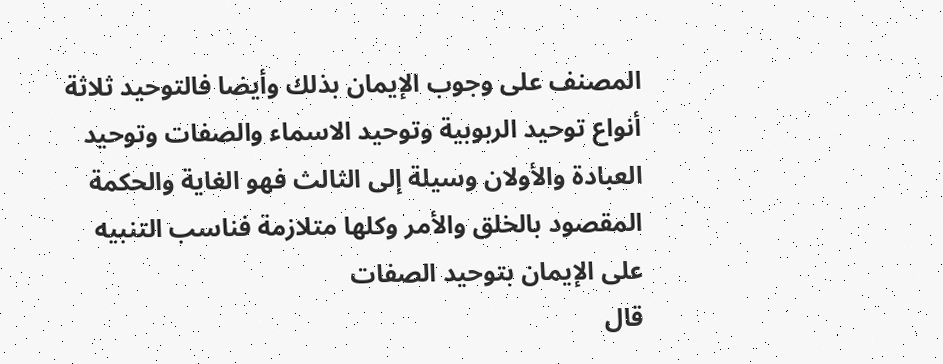المصنف على وجوب الإيمان بذلك وأيضا فالتوحيد ثلاثة أنواع توحيد الربوبية وتوحيد الاسماء والصفات وتوحيد العبادة والأولان وسيلة إلى الثالث فهو الغاية والحكمة المقصود بالخلق والأمر وكلها متلازمة فناسب التنبيه على الإيمان بتوحيد الصفات
قال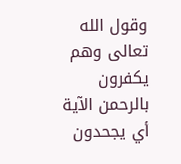وقول الله تعالى وهم يكفرون بالرحمن الآية
أي يجحدون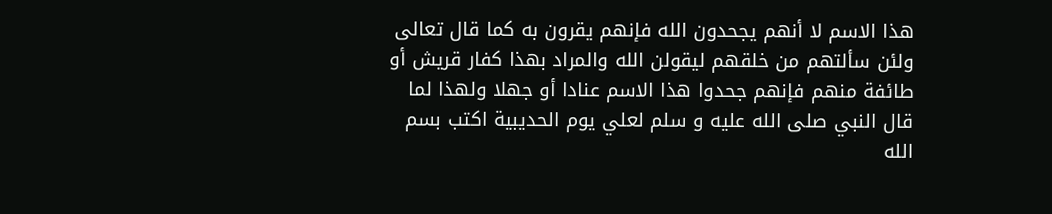هذا الاسم لا أنهم يجحدون الله فإنهم يقرون به كما قال تعالى ولئن سألتهم من خلقهم ليقولن الله والمراد بهذا كفار قريش أو طائفة منهم فإنهم جحدوا هذا الاسم عنادا أو جهلا ولهذا لما قال النبي صلى الله عليه و سلم لعلي يوم الحديبية اكتب بسم الله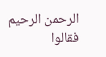الرحمن الرحيم فقالوا